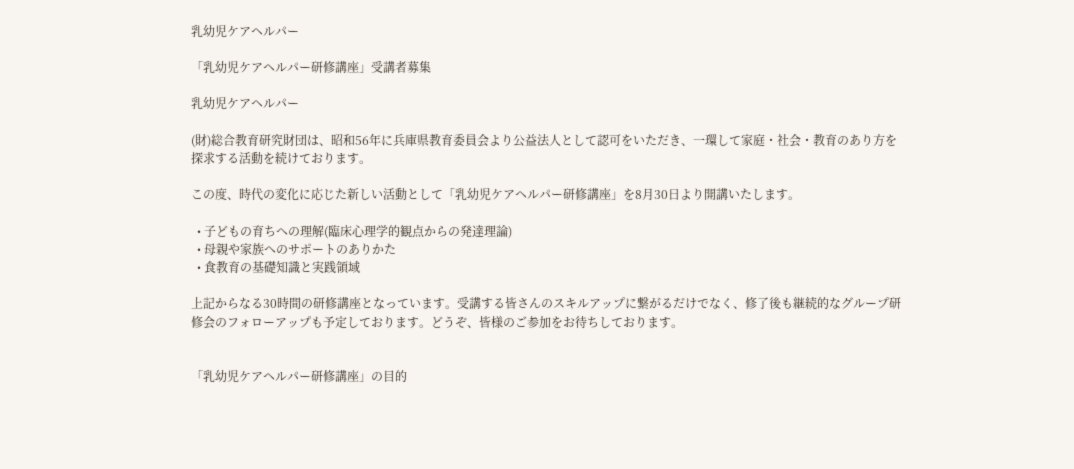乳幼児ケアヘルパー

「乳幼児ケアヘルパー研修講座」受講者募集

乳幼児ケアヘルパー

(財)総合教育研究財団は、昭和56年に兵庫県教育委員会より公益法人として認可をいただき、一環して家庭・社会・教育のあり方を探求する活動を続けております。

この度、時代の変化に応じた新しい活動として「乳幼児ケアヘルパー研修講座」を8月30日より開講いたします。

  • 子どもの育ちへの理解(臨床心理学的観点からの発達理論)
  • 母親や家族へのサポートのありかた
  • 食教育の基礎知識と実践領域

上記からなる30時間の研修講座となっています。受講する皆さんのスキルアップに繋がるだけでなく、修了後も継続的なグループ研修会のフォローアップも予定しております。どうぞ、皆様のご参加をお待ちしております。


「乳幼児ケアヘルパー研修講座」の目的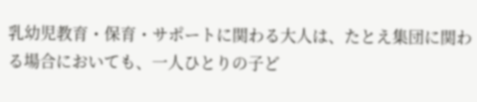乳幼児教育・保育・サポートに関わる大人は、たとえ集団に関わる場合においても、一人ひとりの子ど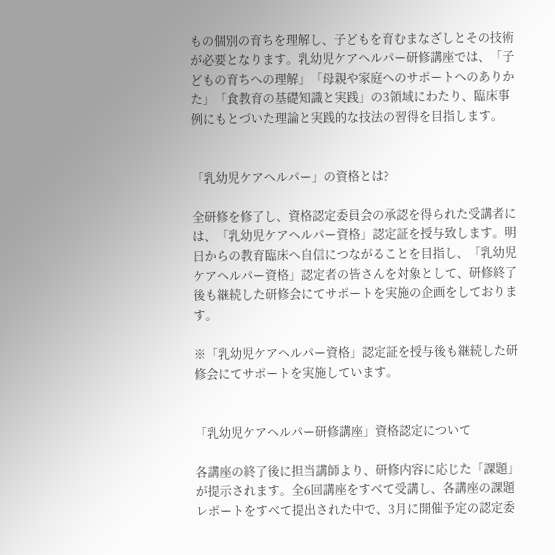もの個別の育ちを理解し、子どもを育むまなざしとその技術が必要となります。乳幼児ケアヘルパー研修講座では、「子どもの育ちへの理解」「母親や家庭へのサポートへのありかた」「食教育の基礎知識と実践」の3領域にわたり、臨床事例にもとづいた理論と実践的な技法の習得を目指します。


「乳幼児ケアヘルパー」の資格とは?

全研修を修了し、資格認定委員会の承認を得られた受講者には、「乳幼児ケアヘルパー資格」認定証を授与致します。明日からの教育臨床へ自信につながることを目指し、「乳幼児ケアヘルパー資格」認定者の皆さんを対象として、研修終了後も継続した研修会にてサポートを実施の企画をしております。

※「乳幼児ケアヘルパー資格」認定証を授与後も継続した研修会にてサポートを実施しています。


「乳幼児ケアヘルパー研修講座」資格認定について

各講座の終了後に担当講師より、研修内容に応じた「課題」が提示されます。全6回講座をすべて受講し、各講座の課題レポートをすべて提出された中で、3月に開催予定の認定委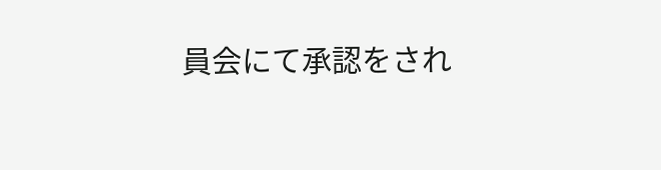員会にて承認をされ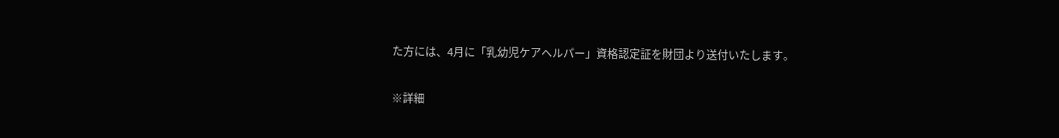た方には、4月に「乳幼児ケアヘルパー」資格認定証を財団より送付いたします。

※詳細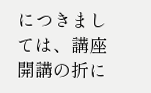につきましては、講座開講の折に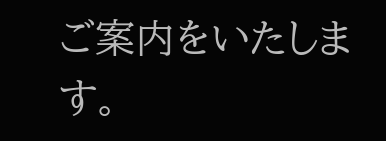ご案内をいたします。